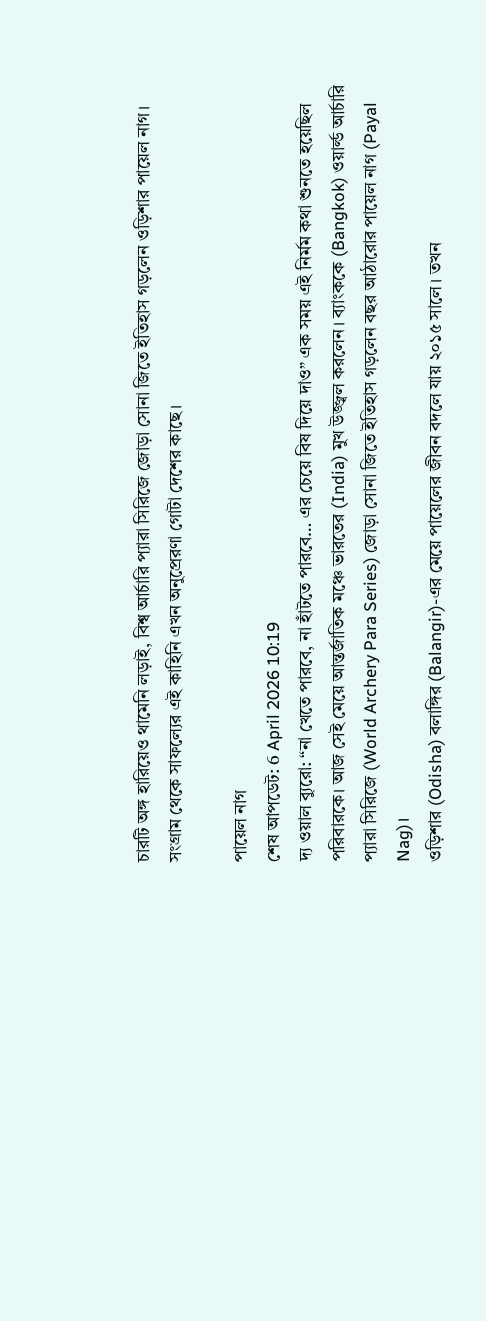চারটি অঙ্গ হারিয়েও থামেনি লড়াই, বিশ্ব আর্চারি প্যারা সিরিজে জোড়া সোনা জিতে ইতিহাস গড়লেন ওড়িশার পায়েল নাগ। সংগ্রাম থেকে সাফল্যের এই কাহিনি এখন অনুপ্রেরণা গোটা দেশের কাছে।

পায়েল নাগ
শেষ আপডেট: 6 April 2026 10:19
দ্য ওয়াল ব্যুরো: “না খেতে পারবে, না হাঁটতে পারবে… এর চেয়ে বিষ দিয়ে দাও” এক সময় এই নির্মম কথা শুনতে হয়েছিল পরিবারকে। আজ সেই মেয়ে আন্তর্জাতিক মঞ্চে ভারতের (India) মুখ উজ্জ্বল করলেন। ব্যাংককে (Bangkok) ওয়ার্ল্ড আর্চারি প্যারা সিরিজে (World Archery Para Series) জোড়া সোনা জিতে ইতিহাস গড়লেন বছর আঠারোর পায়েল নাগ (Payal Nag)।
ওড়িশার (Odisha) বলাঙ্গির (Balangir)-এর মেয়ে পায়েলের জীবন বদলে যায় ২০১৫ সালে। তখন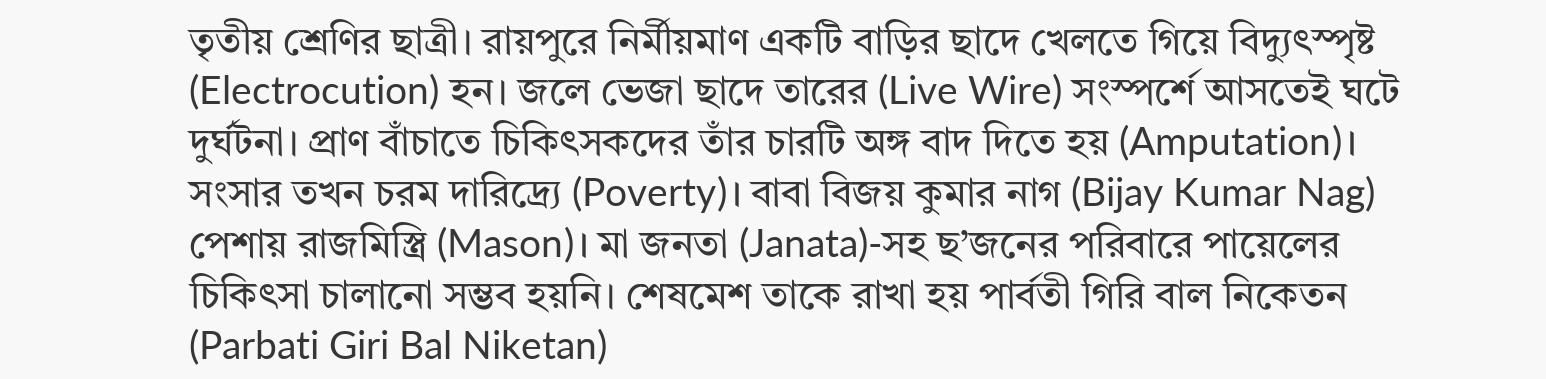তৃতীয় শ্রেণির ছাত্রী। রায়পুরে নির্মীয়মাণ একটি বাড়ির ছাদে খেলতে গিয়ে বিদ্যুৎস্পৃষ্ট (Electrocution) হন। জলে ভেজা ছাদে তারের (Live Wire) সংস্পর্শে আসতেই ঘটে দুর্ঘটনা। প্রাণ বাঁচাতে চিকিৎসকদের তাঁর চারটি অঙ্গ বাদ দিতে হয় (Amputation)।
সংসার তখন চরম দারিদ্র্যে (Poverty)। বাবা বিজয় কুমার নাগ (Bijay Kumar Nag) পেশায় রাজমিস্ত্রি (Mason)। মা জনতা (Janata)-সহ ছ’জনের পরিবারে পায়েলের চিকিৎসা চালানো সম্ভব হয়নি। শেষমেশ তাকে রাখা হয় পার্বতী গিরি বাল নিকেতন (Parbati Giri Bal Niketan)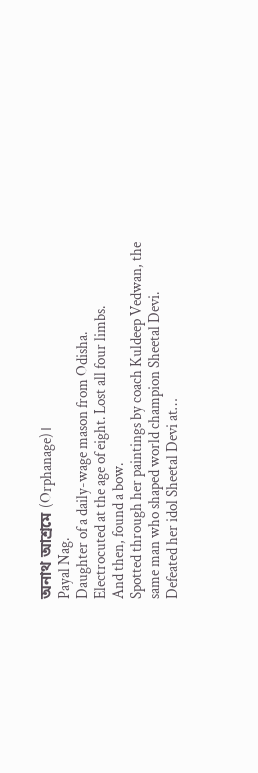অনাথ আশ্রমে (Orphanage)।
Payal Nag.
Daughter of a daily-wage mason from Odisha.
Electrocuted at the age of eight. Lost all four limbs.
And then, found a bow.
Spotted through her paintings by coach Kuldeep Vedwan, the same man who shaped world champion Sheetal Devi.
Defeated her idol Sheetal Devi at…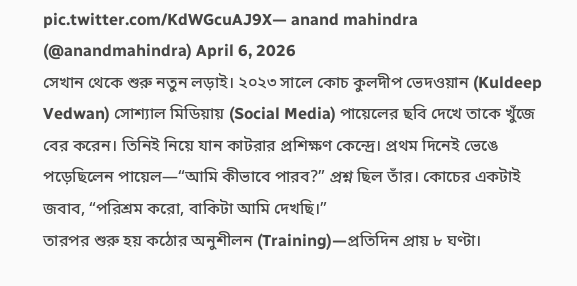pic.twitter.com/KdWGcuAJ9X— anand mahindra (@anandmahindra) April 6, 2026
সেখান থেকে শুরু নতুন লড়াই। ২০২৩ সালে কোচ কুলদীপ ভেদওয়ান (Kuldeep Vedwan) সোশ্যাল মিডিয়ায় (Social Media) পায়েলের ছবি দেখে তাকে খুঁজে বের করেন। তিনিই নিয়ে যান কাটরার প্রশিক্ষণ কেন্দ্রে। প্রথম দিনেই ভেঙে পড়েছিলেন পায়েল—“আমি কীভাবে পারব?” প্রশ্ন ছিল তাঁর। কোচের একটাই জবাব, “পরিশ্রম করো, বাকিটা আমি দেখছি।”
তারপর শুরু হয় কঠোর অনুশীলন (Training)—প্রতিদিন প্রায় ৮ ঘণ্টা।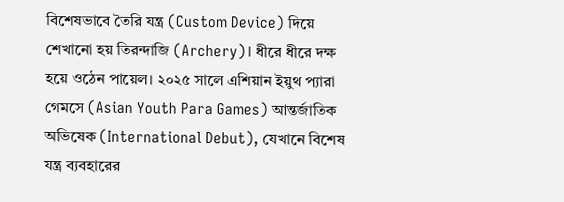বিশেষভাবে তৈরি যন্ত্র (Custom Device) দিয়ে শেখানো হয় তিরন্দাজি (Archery)। ধীরে ধীরে দক্ষ হয়ে ওঠেন পায়েল। ২০২৫ সালে এশিয়ান ইয়ুথ প্যারা গেমসে (Asian Youth Para Games) আন্তর্জাতিক অভিষেক (International Debut), যেখানে বিশেষ যন্ত্র ব্যবহারের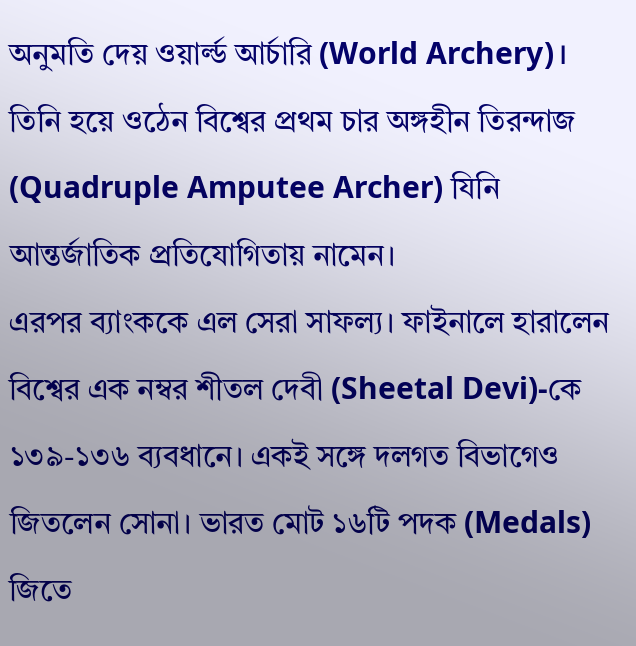অনুমতি দেয় ওয়ার্ল্ড আর্চারি (World Archery)। তিনি হয়ে ওঠেন বিশ্বের প্রথম চার অঙ্গহীন তিরন্দাজ (Quadruple Amputee Archer) যিনি আন্তর্জাতিক প্রতিযোগিতায় নামেন।
এরপর ব্যাংককে এল সেরা সাফল্য। ফাইনালে হারালেন বিশ্বের এক নম্বর শীতল দেবী (Sheetal Devi)-কে ১৩৯-১৩৬ ব্যবধানে। একই সঙ্গে দলগত বিভাগেও জিতলেন সোনা। ভারত মোট ১৬টি পদক (Medals) জিতে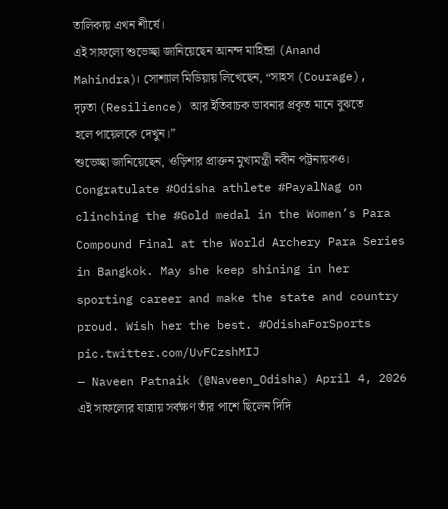তালিকায় এখন শীর্ষে।
এই সাফল্যে শুভেচ্ছা জানিয়েছেন আনন্দ মাহিন্দ্রা (Anand Mahindra)। সোশ্যাল মিডিয়ায় লিখেছেন, “সাহস (Courage), দৃঢ়তা (Resilience) আর ইতিবাচক ভাবনার প্রকৃত মানে বুঝতে হলে পায়েলকে দেখুন।”
শুভেচ্ছা জানিয়েছেন, ওড়িশার প্রাক্তন মুখ্যমন্ত্রী নবীন পট্টনায়কও।
Congratulate #Odisha athlete #PayalNag on clinching the #Gold medal in the Women’s Para Compound Final at the World Archery Para Series in Bangkok. May she keep shining in her sporting career and make the state and country proud. Wish her the best. #OdishaForSports pic.twitter.com/UvFCzshMIJ
— Naveen Patnaik (@Naveen_Odisha) April 4, 2026
এই সাফল্যের যাত্রায় সর্বক্ষণ তাঁর পাশে ছিলেন দিদি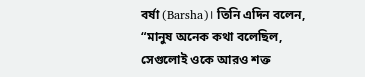বর্ষা (Barsha)। তিনি এদিন বলেন, “মানুষ অনেক কথা বলেছিল, সেগুলোই ওকে আরও শক্ত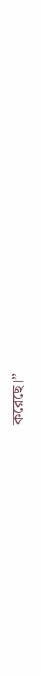করেছে।”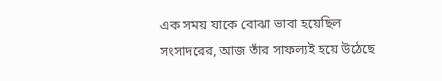এক সময় যাকে বোঝা ভাবা হয়েছিল সংসাদরের, আজ তাঁর সাফল্যই হয়ে উঠেছে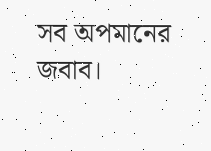সব অপমানের জবাব।